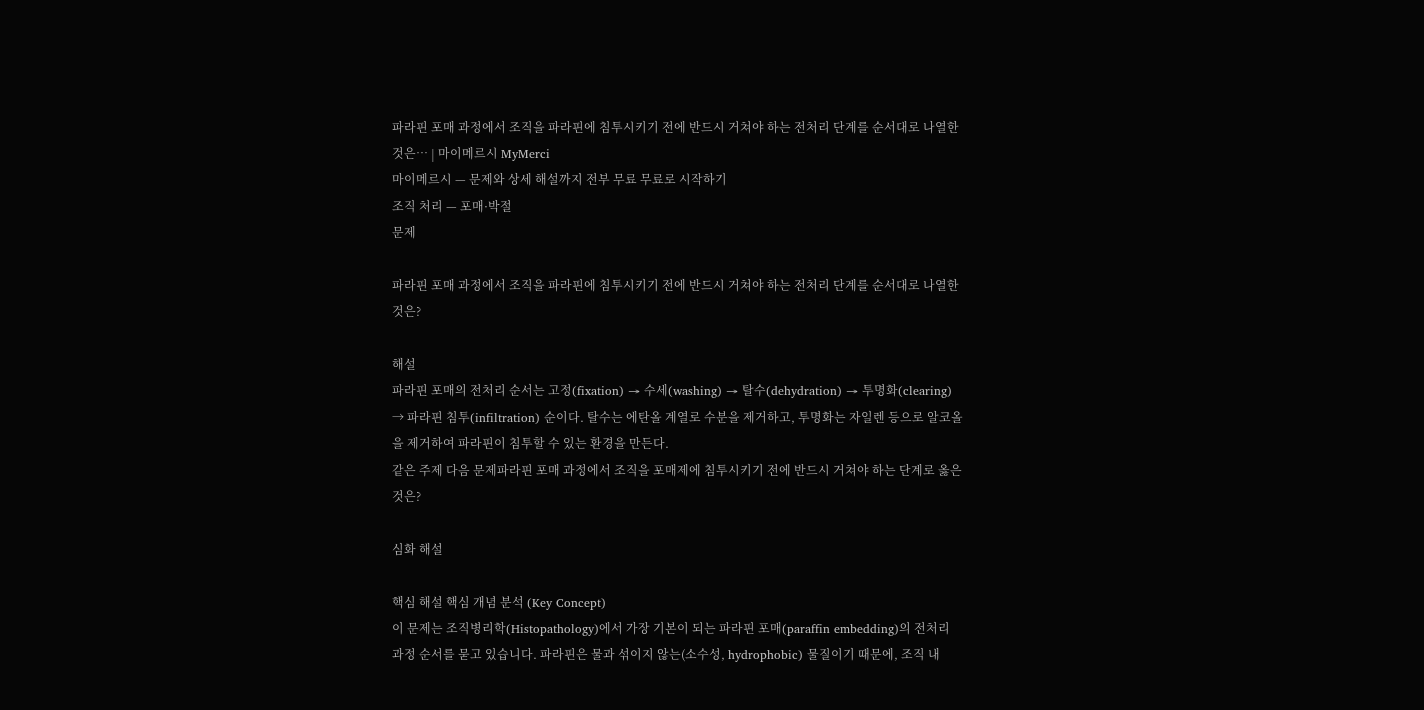파라핀 포매 과정에서 조직을 파라핀에 침투시키기 전에 반드시 거쳐야 하는 전처리 단계를 순서대로 나열한 것은… | 마이메르시 MyMerci
마이메르시 — 문제와 상세 해설까지 전부 무료 무료로 시작하기
조직 처리 — 포매·박절
문제

파라핀 포매 과정에서 조직을 파라핀에 침투시키기 전에 반드시 거쳐야 하는 전처리 단계를 순서대로 나열한 것은?

해설
파라핀 포매의 전처리 순서는 고정(fixation) → 수세(washing) → 탈수(dehydration) → 투명화(clearing) → 파라핀 침투(infiltration) 순이다. 탈수는 에탄올 계열로 수분을 제거하고, 투명화는 자일렌 등으로 알코올을 제거하여 파라핀이 침투할 수 있는 환경을 만든다.
같은 주제 다음 문제파라핀 포매 과정에서 조직을 포매제에 침투시키기 전에 반드시 거쳐야 하는 단계로 옳은 것은?

심화 해설

핵심 해설 핵심 개념 분석 (Key Concept)
이 문제는 조직병리학(Histopathology)에서 가장 기본이 되는 파라핀 포매(paraffin embedding)의 전처리 과정 순서를 묻고 있습니다. 파라핀은 물과 섞이지 않는(소수성, hydrophobic) 물질이기 때문에, 조직 내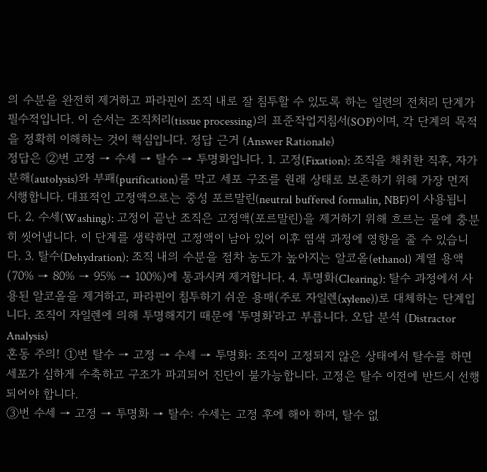의 수분을 완전히 제거하고 파라핀이 조직 내로 잘 침투할 수 있도록 하는 일련의 전처리 단계가 필수적입니다. 이 순서는 조직처리(tissue processing)의 표준작업지침서(SOP)이며, 각 단계의 목적을 정확히 이해하는 것이 핵심입니다. 정답 근거 (Answer Rationale)
정답은 ②번 고정 → 수세 → 탈수 → 투명화입니다. 1. 고정(Fixation): 조직을 채취한 직후, 자가분해(autolysis)와 부패(purification)를 막고 세포 구조를 원래 상태로 보존하기 위해 가장 먼저 시행합니다. 대표적인 고정액으로는 중성 포르말린(neutral buffered formalin, NBF)이 사용됩니다. 2. 수세(Washing): 고정이 끝난 조직은 고정액(포르말린)을 제거하기 위해 흐르는 물에 충분히 씻어냅니다. 이 단계를 생략하면 고정액이 남아 있어 이후 염색 과정에 영향을 줄 수 있습니다. 3. 탈수(Dehydration): 조직 내의 수분을 점차 농도가 높아지는 알코올(ethanol) 계열 용액(70% → 80% → 95% → 100%)에 통과시켜 제거합니다. 4. 투명화(Clearing): 탈수 과정에서 사용된 알코올을 제거하고, 파라핀이 침투하기 쉬운 용매(주로 자일렌(xylene))로 대체하는 단계입니다. 조직이 자일렌에 의해 투명해지기 때문에 '투명화'라고 부릅니다. 오답 분석 (Distractor Analysis)
혼동 주의! ①번 탈수 → 고정 → 수세 → 투명화: 조직이 고정되지 않은 상태에서 탈수를 하면 세포가 심하게 수축하고 구조가 파괴되어 진단이 불가능합니다. 고정은 탈수 이전에 반드시 선행되어야 합니다.
③번 수세 → 고정 → 투명화 → 탈수: 수세는 고정 후에 해야 하며, 탈수 없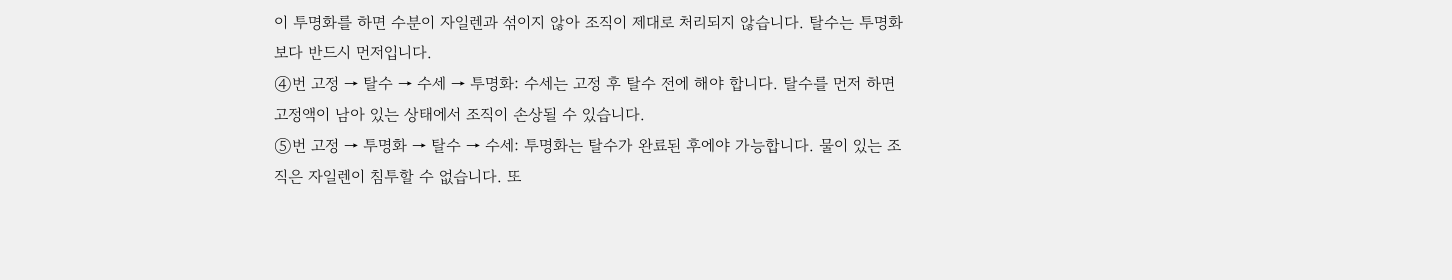이 투명화를 하면 수분이 자일렌과 섞이지 않아 조직이 제대로 처리되지 않습니다. 탈수는 투명화보다 반드시 먼저입니다.
④번 고정 → 탈수 → 수세 → 투명화: 수세는 고정 후 탈수 전에 해야 합니다. 탈수를 먼저 하면 고정액이 남아 있는 상태에서 조직이 손상될 수 있습니다.
⑤번 고정 → 투명화 → 탈수 → 수세: 투명화는 탈수가 완료된 후에야 가능합니다. 물이 있는 조직은 자일렌이 침투할 수 없습니다. 또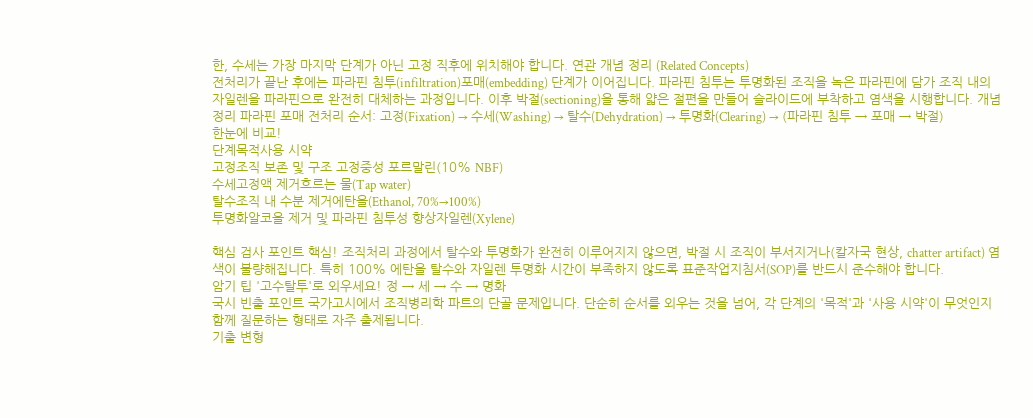한, 수세는 가장 마지막 단계가 아닌 고정 직후에 위치해야 합니다. 연관 개념 정리 (Related Concepts)
전처리가 끝난 후에는 파라핀 침투(infiltration)포매(embedding) 단계가 이어집니다. 파라핀 침투는 투명화된 조직을 녹은 파라핀에 담가 조직 내의 자일렌을 파라핀으로 완전히 대체하는 과정입니다. 이후 박절(sectioning)을 통해 얇은 절편을 만들어 슬라이드에 부착하고 염색을 시행합니다. 개념 정리 파라핀 포매 전처리 순서: 고정(Fixation) → 수세(Washing) → 탈수(Dehydration) → 투명화(Clearing) → (파라핀 침투 → 포매 → 박절)
한눈에 비교!
단계목적사용 시약
고정조직 보존 및 구조 고정중성 포르말린(10% NBF)
수세고정액 제거흐르는 물(Tap water)
탈수조직 내 수분 제거에탄올(Ethanol, 70%→100%)
투명화알코올 제거 및 파라핀 침투성 향상자일렌(Xylene)

핵심 검사 포인트 핵심! 조직처리 과정에서 탈수와 투명화가 완전히 이루어지지 않으면, 박절 시 조직이 부서지거나(칼자국 현상, chatter artifact) 염색이 불량해집니다. 특히 100% 에탄올 탈수와 자일렌 투명화 시간이 부족하지 않도록 표준작업지침서(SOP)를 반드시 준수해야 합니다.
암기 팁 '고수탈투'로 외우세요! 정 → 세 → 수 → 명화
국시 빈출 포인트 국가고시에서 조직병리학 파트의 단골 문제입니다. 단순히 순서를 외우는 것을 넘어, 각 단계의 '목적'과 '사용 시약'이 무엇인지 함께 질문하는 형태로 자주 출제됩니다.
기출 변형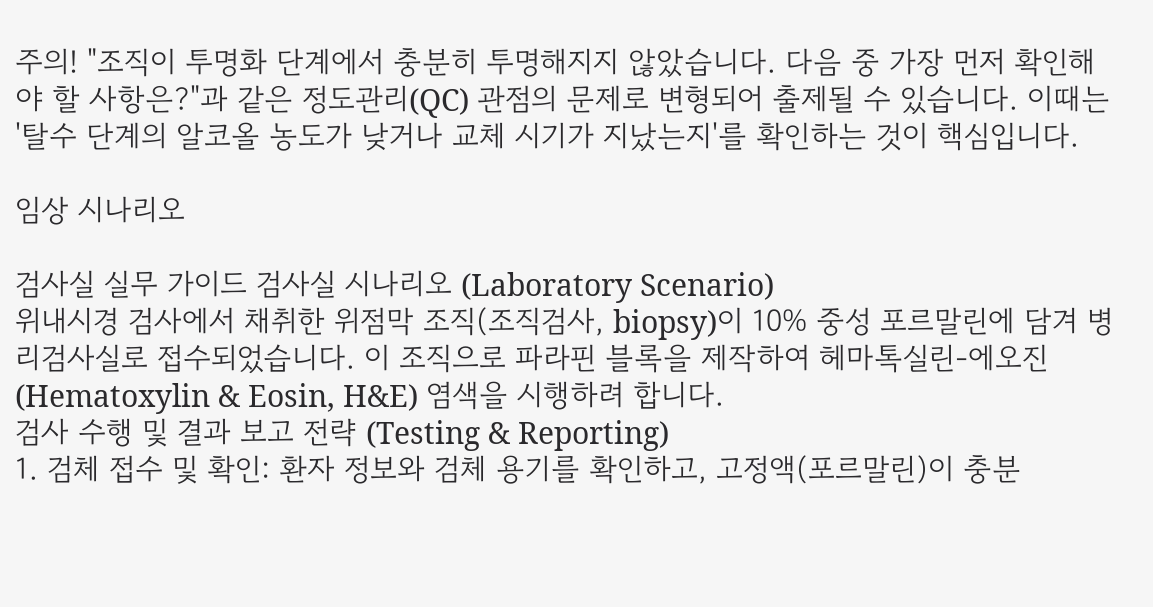주의! "조직이 투명화 단계에서 충분히 투명해지지 않았습니다. 다음 중 가장 먼저 확인해야 할 사항은?"과 같은 정도관리(QC) 관점의 문제로 변형되어 출제될 수 있습니다. 이때는 '탈수 단계의 알코올 농도가 낮거나 교체 시기가 지났는지'를 확인하는 것이 핵심입니다.

임상 시나리오

검사실 실무 가이드 검사실 시나리오 (Laboratory Scenario)
위내시경 검사에서 채취한 위점막 조직(조직검사, biopsy)이 10% 중성 포르말린에 담겨 병리검사실로 접수되었습니다. 이 조직으로 파라핀 블록을 제작하여 헤마톡실린-에오진(Hematoxylin & Eosin, H&E) 염색을 시행하려 합니다.
검사 수행 및 결과 보고 전략 (Testing & Reporting)
1. 검체 접수 및 확인: 환자 정보와 검체 용기를 확인하고, 고정액(포르말린)이 충분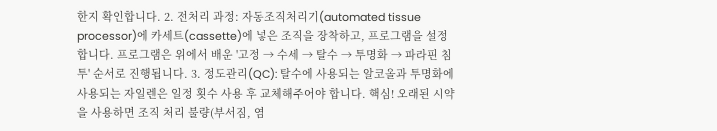한지 확인합니다. 2. 전처리 과정: 자동조직처리기(automated tissue processor)에 카세트(cassette)에 넣은 조직을 장착하고, 프로그램을 설정합니다. 프로그램은 위에서 배운 '고정 → 수세 → 탈수 → 투명화 → 파라핀 침투' 순서로 진행됩니다. 3. 정도관리(QC): 탈수에 사용되는 알코올과 투명화에 사용되는 자일렌은 일정 횟수 사용 후 교체해주어야 합니다. 핵심! 오래된 시약을 사용하면 조직 처리 불량(부서짐, 염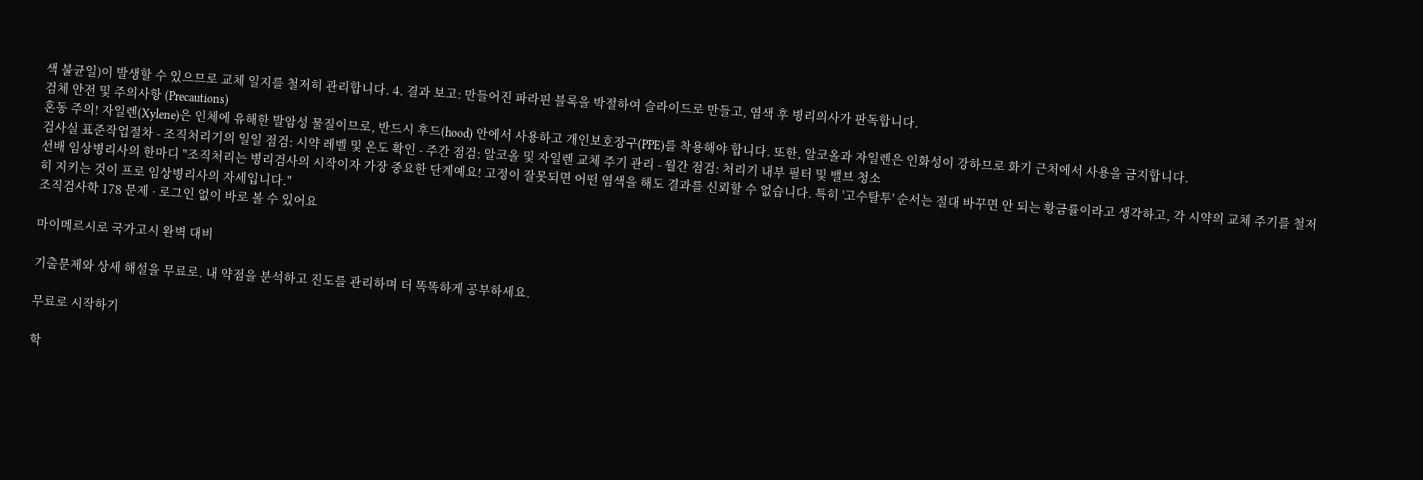색 불균일)이 발생할 수 있으므로 교체 일지를 철저히 관리합니다. 4. 결과 보고: 만들어진 파라핀 블록을 박절하여 슬라이드로 만들고, 염색 후 병리의사가 판독합니다.
검체 안전 및 주의사항 (Precautions)
혼동 주의! 자일렌(Xylene)은 인체에 유해한 발암성 물질이므로, 반드시 후드(hood) 안에서 사용하고 개인보호장구(PPE)를 착용해야 합니다. 또한, 알코올과 자일렌은 인화성이 강하므로 화기 근처에서 사용을 금지합니다.
검사실 표준작업절차 - 조직처리기의 일일 점검: 시약 레벨 및 온도 확인 - 주간 점검: 알코올 및 자일렌 교체 주기 관리 - 월간 점검: 처리기 내부 필터 및 밸브 청소
선배 임상병리사의 한마디 "조직처리는 병리검사의 시작이자 가장 중요한 단계예요! 고정이 잘못되면 어떤 염색을 해도 결과를 신뢰할 수 없습니다. 특히 '고수탈투' 순서는 절대 바꾸면 안 되는 황금률이라고 생각하고, 각 시약의 교체 주기를 철저히 지키는 것이 프로 임상병리사의 자세입니다."
조직검사학 178 문제 · 로그인 없이 바로 볼 수 있어요

마이메르시로 국가고시 완벽 대비

기출문제와 상세 해설을 무료로. 내 약점을 분석하고 진도를 관리하며 더 똑똑하게 공부하세요.

무료로 시작하기

학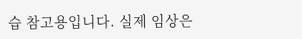습 참고용입니다. 실제 임상은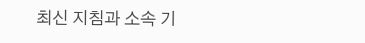최신 지침과 소속 기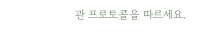관 프로토콜을 따르세요.